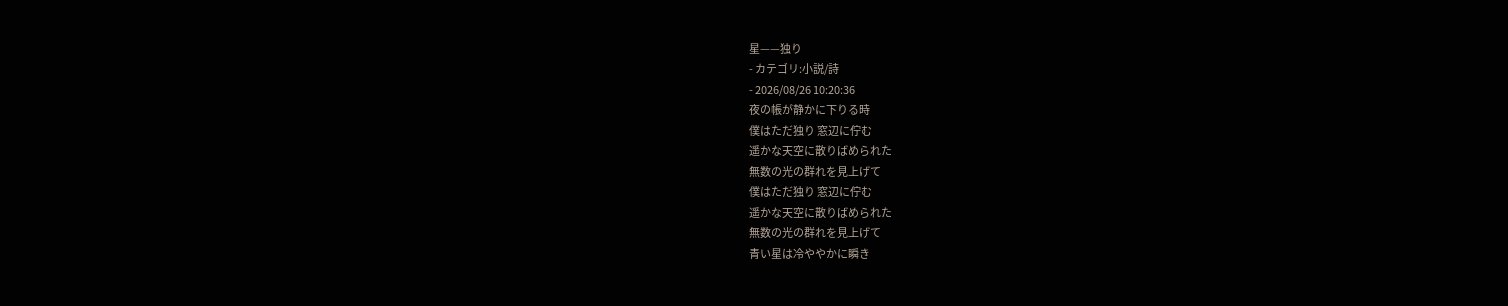星——独り
- カテゴリ:小説/詩
- 2026/08/26 10:20:36
夜の帳が静かに下りる時
僕はただ独り 窓辺に佇む
遥かな天空に散りばめられた
無数の光の群れを見上げて
僕はただ独り 窓辺に佇む
遥かな天空に散りばめられた
無数の光の群れを見上げて
青い星は冷ややかに瞬き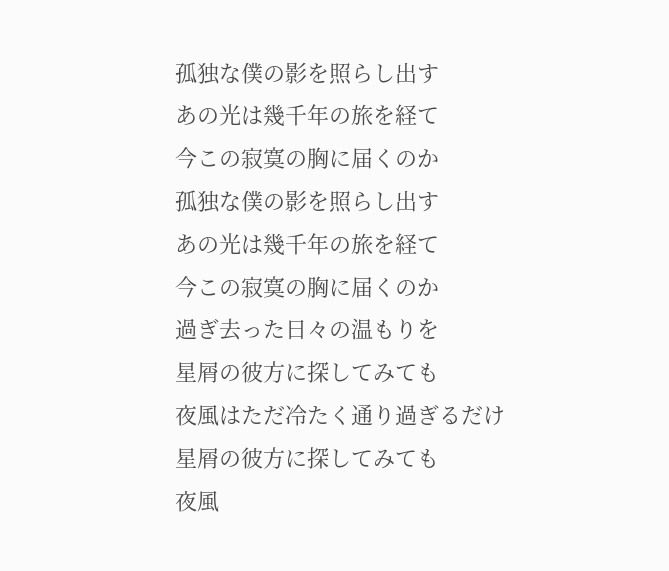孤独な僕の影を照らし出す
あの光は幾千年の旅を経て
今この寂寞の胸に届くのか
孤独な僕の影を照らし出す
あの光は幾千年の旅を経て
今この寂寞の胸に届くのか
過ぎ去った日々の温もりを
星屑の彼方に探してみても
夜風はただ冷たく通り過ぎるだけ
星屑の彼方に探してみても
夜風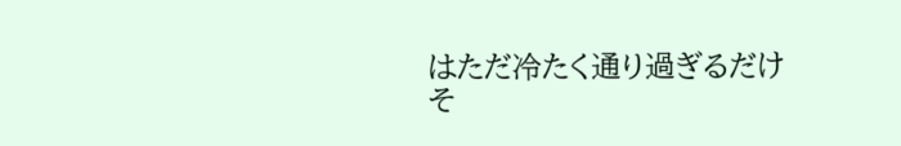はただ冷たく通り過ぎるだけ
そ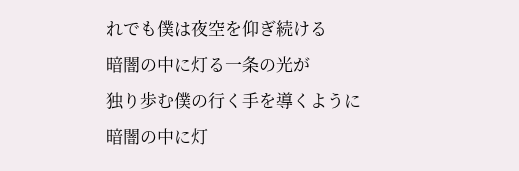れでも僕は夜空を仰ぎ続ける
暗闇の中に灯る一条の光が
独り歩む僕の行く手を導くように
暗闇の中に灯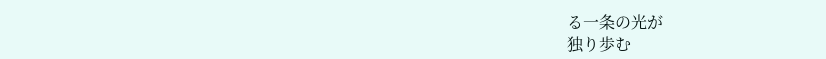る一条の光が
独り歩む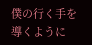僕の行く手を導くように